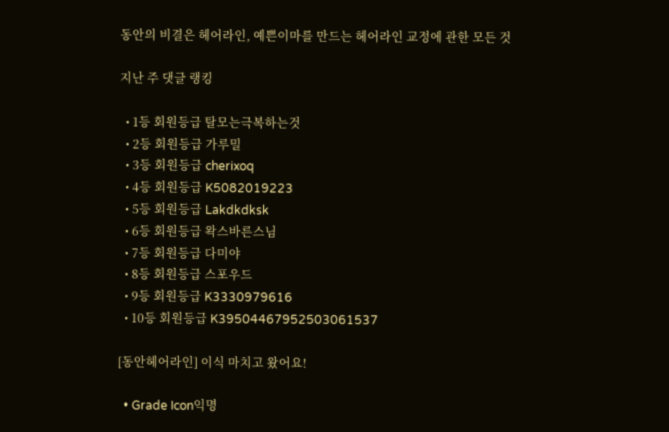동안의 비결은 헤어라인, 예쁜이마를 만드는 헤어라인 교정에 관한 모든 것

지난 주 댓글 랭킹

  • 1등 회원등급 탈모는극복하는것
  • 2등 회원등급 가루밀
  • 3등 회원등급 cherixoq
  • 4등 회원등급 K5082019223
  • 5등 회원등급 Lakdkdksk
  • 6등 회원등급 왁스바른스님
  • 7등 회원등급 다미야
  • 8등 회원등급 스포우드
  • 9등 회원등급 K3330979616
  • 10등 회원등급 K39504467952503061537

[동안헤어라인] 이식 마치고 왔어요!

  • Grade Icon익명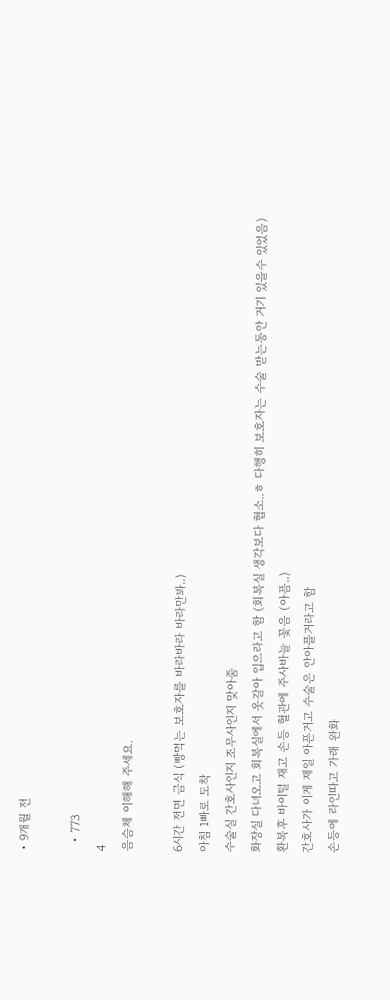• 9개월 전

  • 773
4
음슴체 이해해 주세요.

6시간 전면 금식 (빵먹는 보호자를 바라바라 바라만봐..)
아침 1빠로 도착
수술실 간호사인지 조무사인지 맞아줌
화장실 다녀오고 회복실에서 옷갈아 입으라고 함 (회복실 생각보다 협소..ㅎ 다행히 보호자는 수술 받는동안 거기 있을수 있었음)
환복후 바이털 재고 손등 혈관에 주사바늘 꽃음 (아픔..)
간호사가 이게 제일 아픈거고 수술은 안아플거라고 함
손등에 라인따고 가래 완화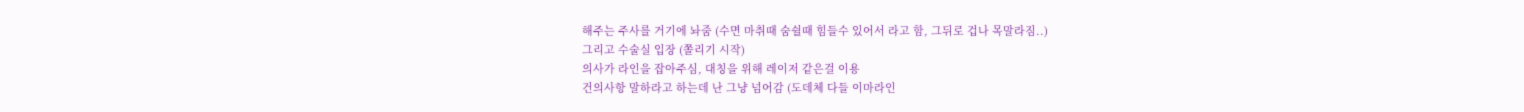해주는 주사를 거기에 놔줌 (수면 마취때 숨쉴때 힘들수 있어서 라고 함, 그뒤로 겁나 목말라짐..)
그리고 수술실 입장 (쫄리기 시작)
의사가 라인을 잡아주심, 대칭을 위해 레이저 같은걸 이용
건의사항 말하라고 하는데 난 그냥 넘어감 (도데체 다들 이마라인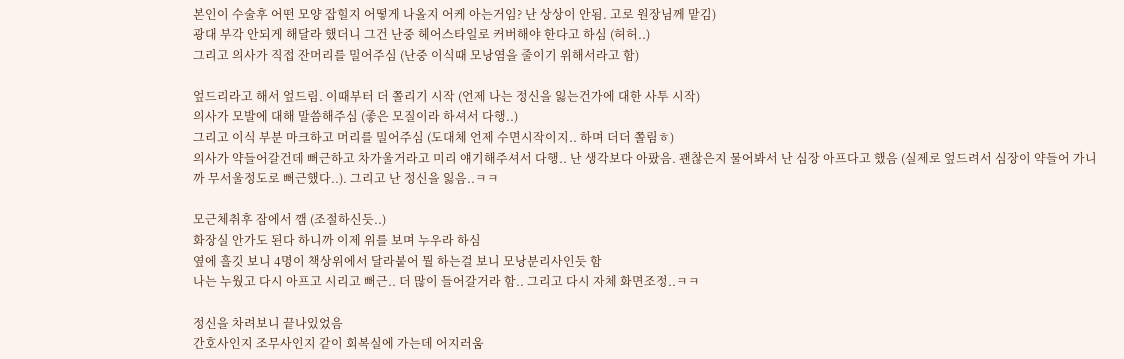본인이 수술후 어떤 모양 잡힐지 어떻게 나올지 어케 아는거임? 난 상상이 안됨. 고로 원장님께 맡김)
광대 부각 안되게 해달라 했더니 그건 난중 헤어스타일로 커버해야 한다고 하심 (허허..)
그리고 의사가 직접 잔머리를 밀어주심 (난중 이식때 모낭염을 줄이기 위해서라고 함)

엎드리라고 해서 엎드림. 이때부터 더 쫄리기 시작 (언제 나는 정신을 잃는건가에 대한 사투 시작)
의사가 모발에 대해 말씀해주심 (좋은 모질이라 하셔서 다행..)
그리고 이식 부분 마크하고 머리를 밀어주심 (도대체 언제 수면시작이지.. 하며 더더 쫄림ㅎ)
의사가 약들어갈건데 뻐근하고 차가울거라고 미리 얘기해주셔서 다행.. 난 생각보다 아팠음. 괜찮은지 물어봐서 난 심장 아프다고 했음 (실제로 엎드려서 심장이 약들어 가니까 무서울정도로 뻐근했다..). 그리고 난 정신을 잃음..ㅋㅋ

모근체취후 잠에서 깸 (조절하신듯..)
화장실 안가도 된다 하니까 이제 위를 보며 누우라 하심
옆에 흘깃 보니 4명이 책상위에서 달라붙어 뭘 하는걸 보니 모낭분리사인듯 함
나는 누웠고 다시 아프고 시리고 뻐근.. 더 많이 들어갈거라 함.. 그리고 다시 자체 화면조정..ㅋㅋ

정신을 차려보니 끝나있었음
간호사인지 조무사인지 같이 회복실에 가는데 어지러움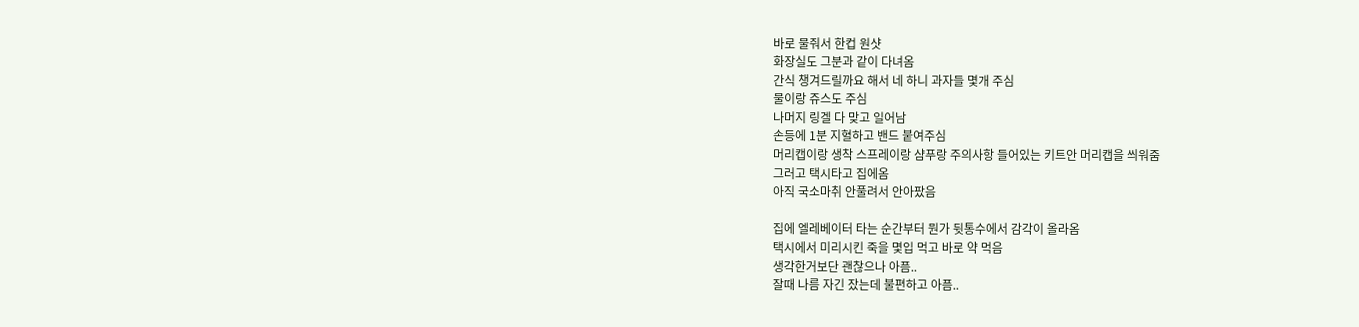바로 물줘서 한컵 원샷
화장실도 그분과 같이 다녀옴
간식 챙겨드릴까요 해서 네 하니 과자들 몇개 주심
물이랑 쥬스도 주심
나머지 링겔 다 맞고 일어남
손등에 1분 지혈하고 밴드 붙여주심
머리캡이랑 생착 스프레이랑 샴푸랑 주의사항 들어있는 키트안 머리캡을 씌워줌
그러고 택시타고 집에옴
아직 국소마취 안풀려서 안아팠음

집에 엘레베이터 타는 순간부터 뭔가 뒷통수에서 감각이 올라옴
택시에서 미리시킨 죽을 몇입 먹고 바로 약 먹음
생각한거보단 괜찮으나 아픔..
잘때 나름 자긴 잤는데 불편하고 아픔..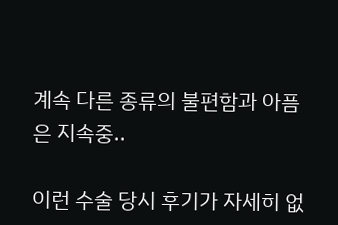계속 다른 종류의 불편함과 아픔은 지속중..

이런 수술 당시 후기가 자세히 없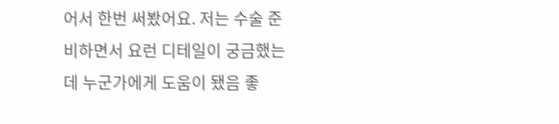어서 한번 써봤어요. 저는 수술 준비하면서 요런 디테일이 궁금했는데 누군가에게 도움이 됐음 좋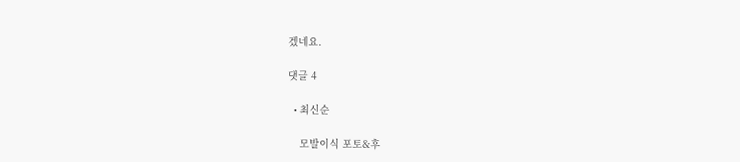겠네요.

댓글 4

  • 최신순

    모발이식 포토&후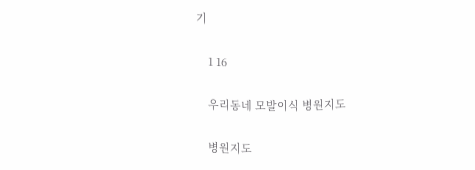기

    1 16

    우리동네 모발이식 병원지도

    병원지도